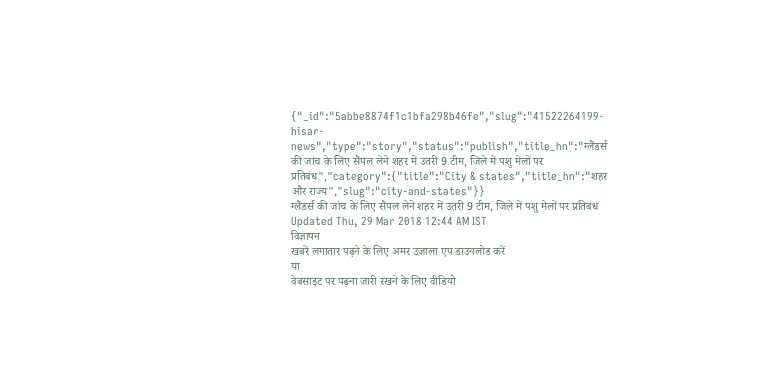{"_id":"5abbe8874f1c1bfa298b46fe","slug":"41522264199-hisar-news","type":"story","status":"publish","title_hn":"ग्लैंडर्स की जांच के लिए सैंपल लेने शहर में उतरी 9 टीम, जिले में पशु मेलों पर प्रतिबंध","category":{"title":"City & states","title_hn":"शहर और राज्य","slug":"city-and-states"}}
ग्लैंडर्स की जांच के लिए सैंपल लेने शहर में उतरी 9 टीम, जिले में पशु मेलों पर प्रतिबंध
Updated Thu, 29 Mar 2018 12:44 AM IST
विज्ञापन
खबरें लगातार पढ़ने के लिए अमर उजाला एप डाउनलोड करें
या
वेबसाइट पर पढ़ना जारी रखने के लिए वीडियो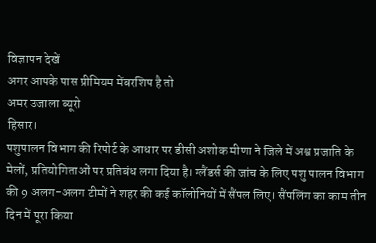विज्ञापन देखें
अगर आपके पास प्रीमियम मेंबरशिप है तो
अमर उजाला ब्यूरो
हिसार।
पशुपालन विभाग की रिपोर्ट के आधार पर डीसी अशोक मीणा ने जिले में अश्व प्रजाति के मेलों, प्रतियोगिताओं पर प्रतिबंध लगा दिया है। ग्लैंडर्स की जांच के लिए पशु पालन विभाग की 9 अलग-अलग टीमों ने शहर की कई कॉलोनियों में सैंपल लिए। सैंपलिंग का काम तीन दिन में पूरा किया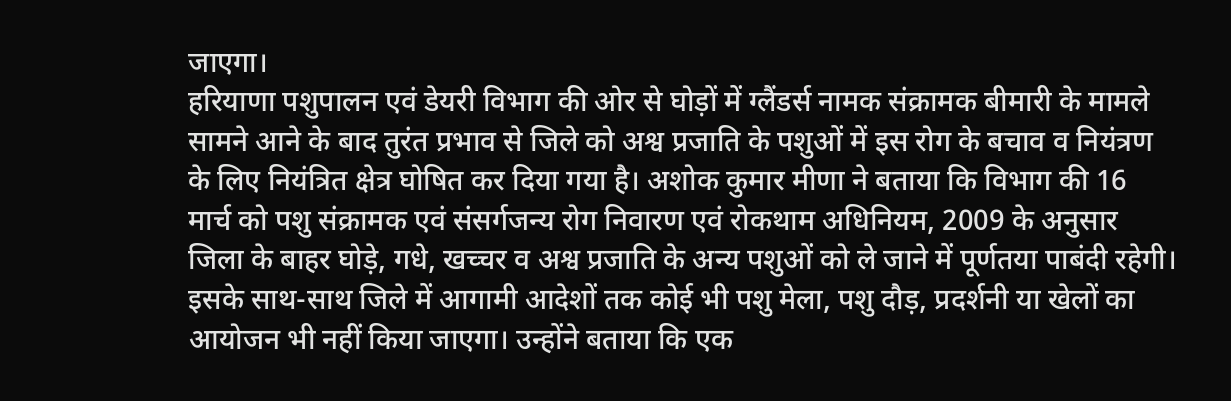जाएगा।
हरियाणा पशुपालन एवं डेयरी विभाग की ओर से घोड़ों में ग्लैंडर्स नामक संक्रामक बीमारी के मामले सामने आने के बाद तुरंत प्रभाव से जिले को अश्व प्रजाति के पशुओं में इस रोग के बचाव व नियंत्रण के लिए नियंत्रित क्षेत्र घोषित कर दिया गया है। अशोक कुमार मीणा ने बताया कि विभाग की 16 मार्च को पशु संक्रामक एवं संसर्गजन्य रोग निवारण एवं रोकथाम अधिनियम, 2009 के अनुसार जिला के बाहर घोड़े, गधे, खच्चर व अश्व प्रजाति के अन्य पशुओं को ले जाने में पूर्णतया पाबंदी रहेगी। इसके साथ-साथ जिले में आगामी आदेशों तक कोई भी पशु मेला, पशु दौड़, प्रदर्शनी या खेलों का आयोजन भी नहीं किया जाएगा। उन्होंने बताया कि एक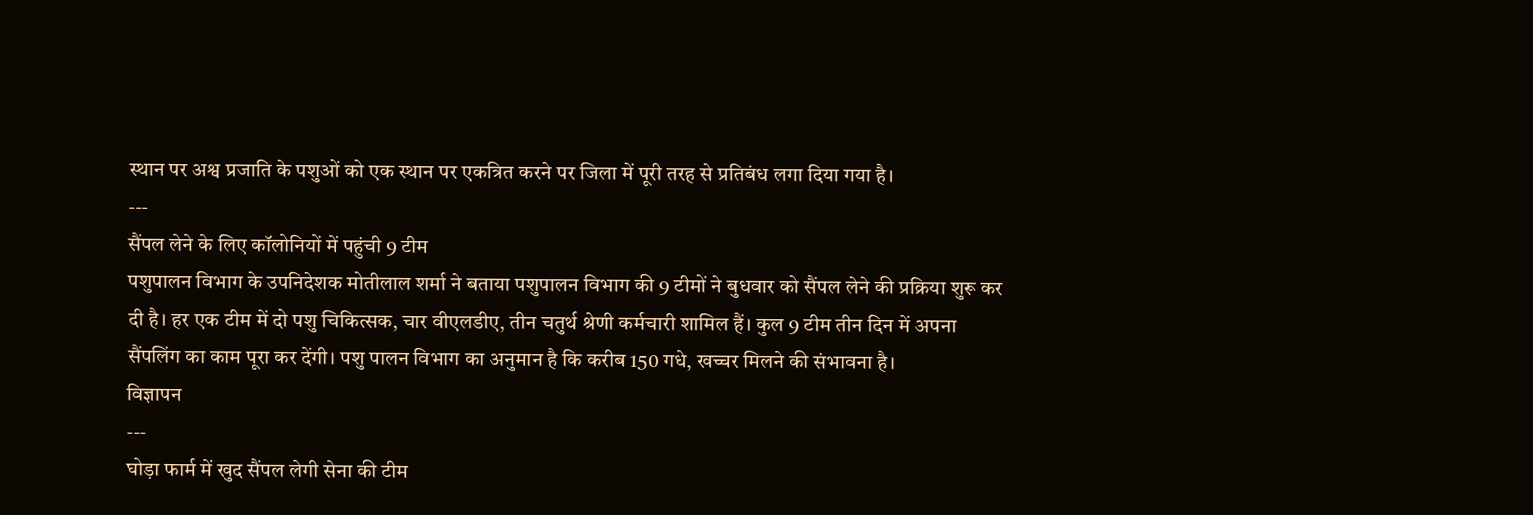स्थान पर अश्व प्रजाति के पशुओं को एक स्थान पर एकत्रित करने पर जिला में पूरी तरह से प्रतिबंध लगा दिया गया है।
---
सैंपल लेने के लिए कॉलोनियों में पहुंची 9 टीम
पशुपालन विभाग के उपनिदेशक मोतीलाल शर्मा ने बताया पशुपालन विभाग की 9 टीमों ने बुधवार को सैंपल लेने की प्रक्रिया शुरू कर दी है। हर एक टीम में दो पशु चिकित्सक, चार वीएलडीए, तीन चतुर्थ श्रेणी कर्मचारी शामिल हैं। कुल 9 टीम तीन दिन में अपना सैंपलिंग का काम पूरा कर देंगी। पशु पालन विभाग का अनुमान है कि करीब 150 गधे, खच्चर मिलने की संभावना है।
विज्ञापन
---
घोड़ा फार्म में खुद सैंपल लेगी सेना की टीम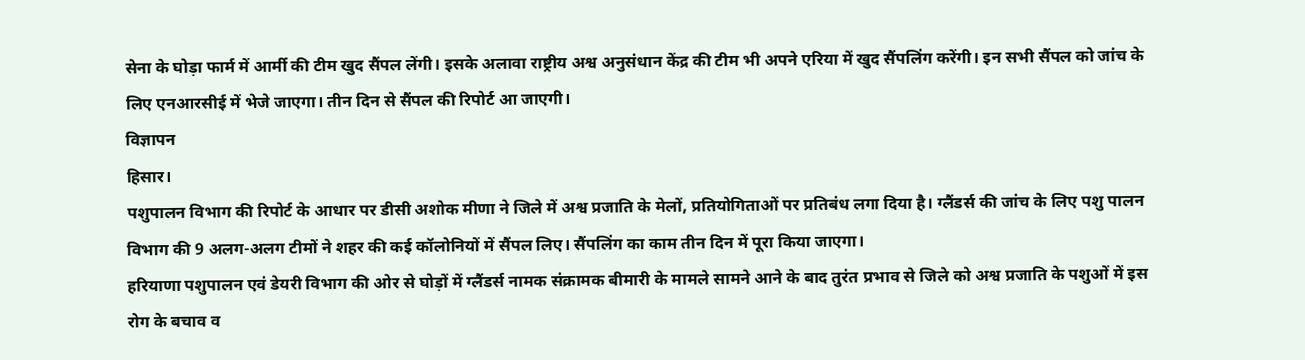सेना के घोड़ा फार्म में आर्मी की टीम खुद सैंपल लेंगी। इसके अलावा राष्ट्रीय अश्व अनुसंधान केंद्र की टीम भी अपने एरिया में खुद सैंपलिंग करेंगी। इन सभी सैंपल को जांच के लिए एनआरसीई में भेजे जाएगा। तीन दिन से सैंपल की रिपोर्ट आ जाएगी।
विज्ञापन
हिसार।
पशुपालन विभाग की रिपोर्ट के आधार पर डीसी अशोक मीणा ने जिले में अश्व प्रजाति के मेलों, प्रतियोगिताओं पर प्रतिबंध लगा दिया है। ग्लैंडर्स की जांच के लिए पशु पालन विभाग की 9 अलग-अलग टीमों ने शहर की कई कॉलोनियों में सैंपल लिए। सैंपलिंग का काम तीन दिन में पूरा किया जाएगा।
हरियाणा पशुपालन एवं डेयरी विभाग की ओर से घोड़ों में ग्लैंडर्स नामक संक्रामक बीमारी के मामले सामने आने के बाद तुरंत प्रभाव से जिले को अश्व प्रजाति के पशुओं में इस रोग के बचाव व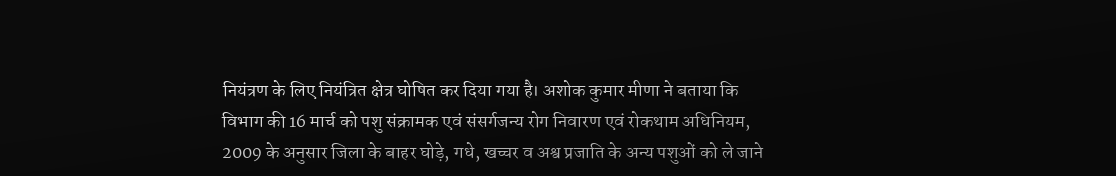नियंत्रण के लिए नियंत्रित क्षेत्र घोषित कर दिया गया है। अशोक कुमार मीणा ने बताया कि विभाग की 16 मार्च को पशु संक्रामक एवं संसर्गजन्य रोग निवारण एवं रोकथाम अधिनियम, 2009 के अनुसार जिला के बाहर घोड़े, गधे, खच्चर व अश्व प्रजाति के अन्य पशुओं को ले जाने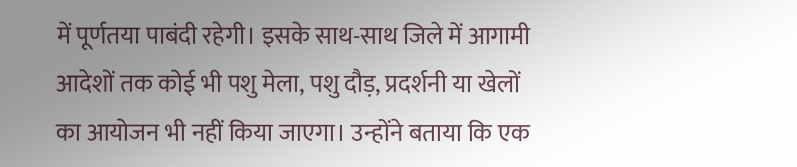में पूर्णतया पाबंदी रहेगी। इसके साथ-साथ जिले में आगामी आदेशों तक कोई भी पशु मेला, पशु दौड़, प्रदर्शनी या खेलों का आयोजन भी नहीं किया जाएगा। उन्होंने बताया कि एक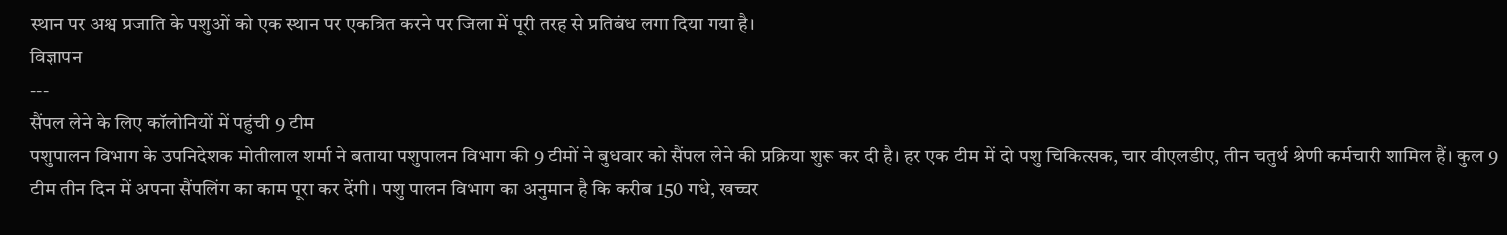स्थान पर अश्व प्रजाति के पशुओं को एक स्थान पर एकत्रित करने पर जिला में पूरी तरह से प्रतिबंध लगा दिया गया है।
विज्ञापन
---
सैंपल लेने के लिए कॉलोनियों में पहुंची 9 टीम
पशुपालन विभाग के उपनिदेशक मोतीलाल शर्मा ने बताया पशुपालन विभाग की 9 टीमों ने बुधवार को सैंपल लेने की प्रक्रिया शुरू कर दी है। हर एक टीम में दो पशु चिकित्सक, चार वीएलडीए, तीन चतुर्थ श्रेणी कर्मचारी शामिल हैं। कुल 9 टीम तीन दिन में अपना सैंपलिंग का काम पूरा कर देंगी। पशु पालन विभाग का अनुमान है कि करीब 150 गधे, खच्चर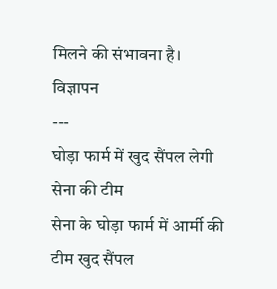मिलने की संभावना है।
विज्ञापन
---
घोड़ा फार्म में खुद सैंपल लेगी सेना की टीम
सेना के घोड़ा फार्म में आर्मी की टीम खुद सैंपल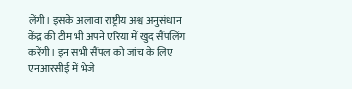लेंगी। इसके अलावा राष्ट्रीय अश्व अनुसंधान केंद्र की टीम भी अपने एरिया में खुद सैंपलिंग करेंगी। इन सभी सैंपल को जांच के लिए एनआरसीई में भेजे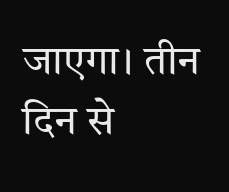जाएगा। तीन दिन से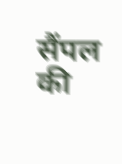सैंपल की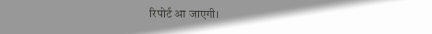रिपोर्ट आ जाएगी।